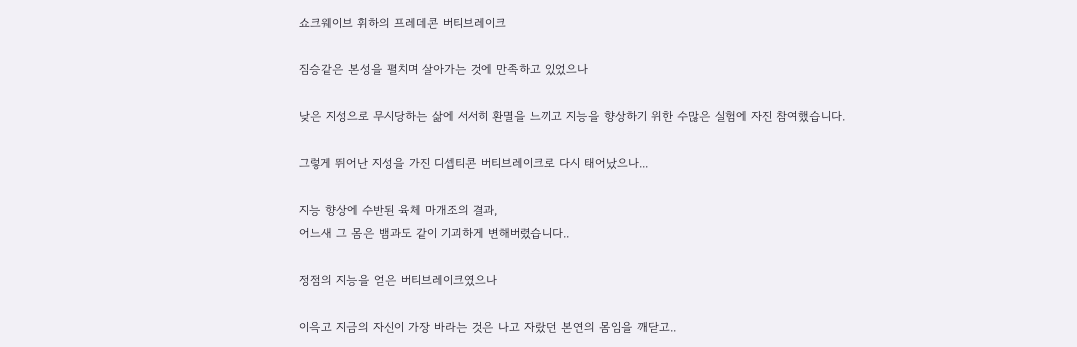쇼크웨이브 휘하의 프레데콘 버티브레이크

짐승같은 본성을 펼치며 살아가는 것에 만족하고 있었으나

낮은 지성으로 무시당하는 삶에 서서히 환멸을 느끼고 지능을 향상하기 위한 수많은 실험에 자진 참여했습니다.

그렇게 뛰어난 지성을 가진 디셉티콘 버티브레이크로 다시 태어났으나...

지능 향상에 수반된 육체 마개조의 결과,
어느새 그 몸은 뱀과도 같이 기괴하게 변해버렸습니다..

정점의 지능을 얻은 버티브레이크였으나

이윽고 지금의 자신이 가장 바라는 것은 나고 자랐던 본연의 몸임을 깨닫고..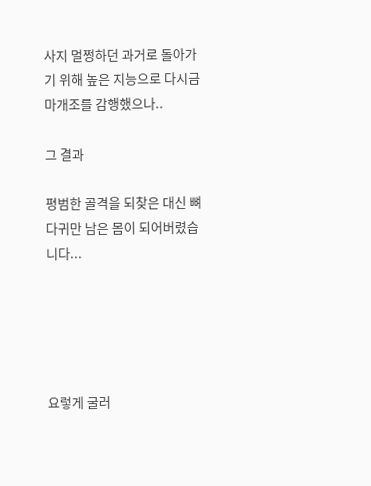사지 멀쩡하던 과거로 돌아가기 위해 높은 지능으로 다시금 마개조를 감행했으나..

그 결과

평범한 골격을 되찾은 대신 뼈다귀만 남은 몸이 되어버렸습니다...





요렇게 굴러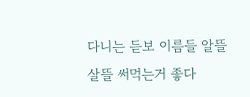다니는 듣보 이름들 알뜰살뜰 써먹는거 좋다